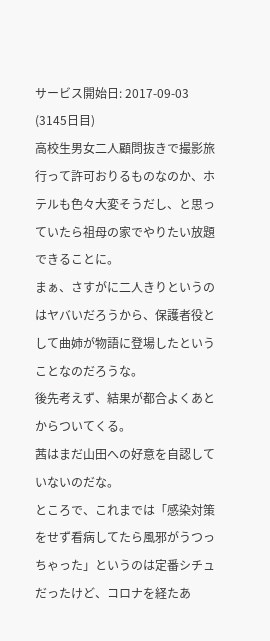サービス開始日: 2017-09-03 (3145日目)
高校生男女二人顧問抜きで撮影旅行って許可おりるものなのか、ホテルも色々大変そうだし、と思っていたら祖母の家でやりたい放題できることに。
まぁ、さすがに二人きりというのはヤバいだろうから、保護者役として曲姉が物語に登場したということなのだろうな。
後先考えず、結果が都合よくあとからついてくる。
茜はまだ山田への好意を自認していないのだな。
ところで、これまでは「感染対策をせず看病してたら風邪がうつっちゃった」というのは定番シチュだったけど、コロナを経たあ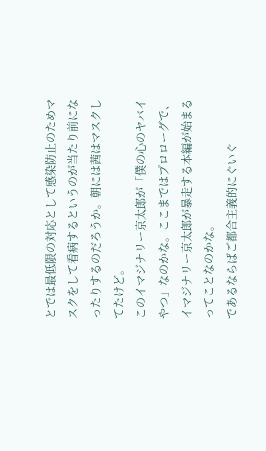とでは最低限の対応として感染防止のためマスクをして看病するというのが当たり前になったりするのだろうか。朝には茜はマスクしてたけど。
このイマジナリー京太郎が「僕の心のヤバイやつ」なのかな。ここまではプロローグで、イマジナリー京太郎が暴走する本編が始まるってことなのかな。
であるならばご都合主義的にぐいぐ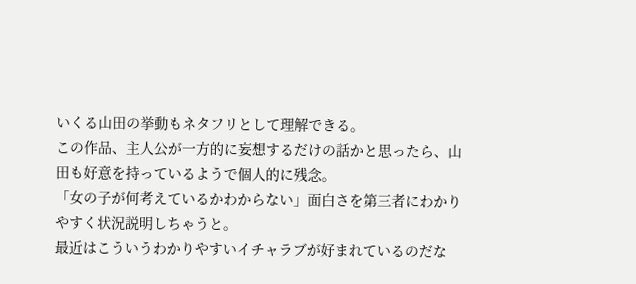いくる山田の挙動もネタフリとして理解できる。
この作品、主人公が一方的に妄想するだけの話かと思ったら、山田も好意を持っているようで個人的に残念。
「女の子が何考えているかわからない」面白さを第三者にわかりやすく状況説明しちゃうと。
最近はこういうわかりやすいイチャラブが好まれているのだな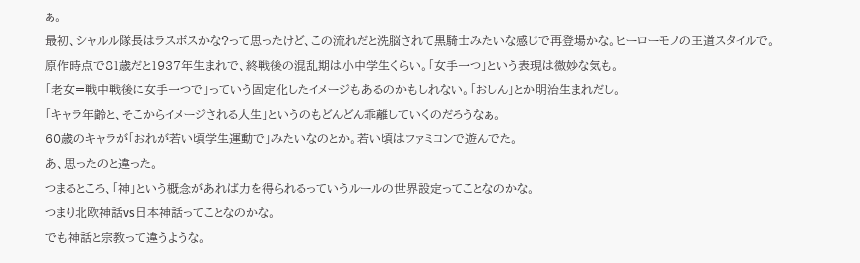ぁ。
最初、シャルル隊長はラスボスかな?って思ったけど、この流れだと洗脳されて黒騎士みたいな感じで再登場かな。ヒーローモノの王道スタイルで。
原作時点で81歳だと1937年生まれで、終戦後の混乱期は小中学生くらい。「女手一つ」という表現は微妙な気も。
「老女=戦中戦後に女手一つで」っていう固定化したイメージもあるのかもしれない。「おしん」とか明治生まれだし。
「キャラ年齢と、そこからイメージされる人生」というのもどんどん乖離していくのだろうなぁ。
60歳のキャラが「おれが若い頃学生運動で」みたいなのとか。若い頃はファミコンで遊んでた。
あ、思ったのと違った。
つまるところ、「神」という概念があれば力を得られるっていうルールの世界設定ってことなのかな。
つまり北欧神話vs日本神話ってことなのかな。
でも神話と宗教って違うような。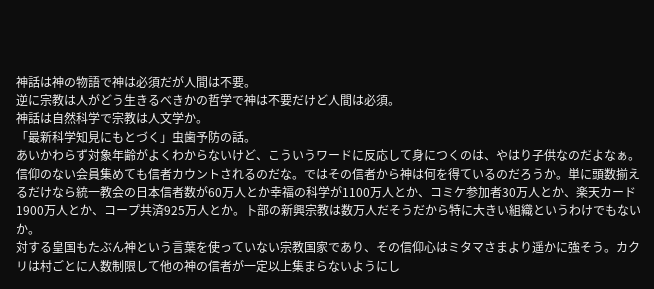神話は神の物語で神は必須だが人間は不要。
逆に宗教は人がどう生きるべきかの哲学で神は不要だけど人間は必須。
神話は自然科学で宗教は人文学か。
「最新科学知見にもとづく」虫歯予防の話。
あいかわらず対象年齢がよくわからないけど、こういうワードに反応して身につくのは、やはり子供なのだよなぁ。
信仰のない会員集めても信者カウントされるのだな。ではその信者から神は何を得ているのだろうか。単に頭数揃えるだけなら統一教会の日本信者数が60万人とか幸福の科学が1100万人とか、コミケ参加者30万人とか、楽天カード1900万人とか、コープ共済925万人とか。卜部の新興宗教は数万人だそうだから特に大きい組織というわけでもないか。
対する皇国もたぶん神という言葉を使っていない宗教国家であり、その信仰心はミタマさまより遥かに強そう。カクリは村ごとに人数制限して他の神の信者が一定以上集まらないようにし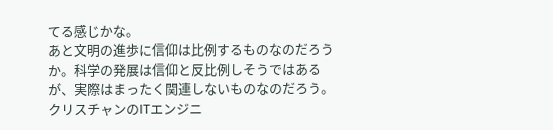てる感じかな。
あと文明の進歩に信仰は比例するものなのだろうか。科学の発展は信仰と反比例しそうではあるが、実際はまったく関連しないものなのだろう。クリスチャンのITエンジニ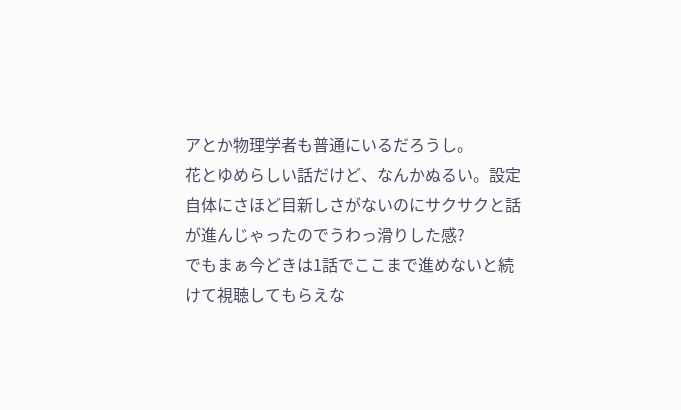アとか物理学者も普通にいるだろうし。
花とゆめらしい話だけど、なんかぬるい。設定自体にさほど目新しさがないのにサクサクと話が進んじゃったのでうわっ滑りした感?
でもまぁ今どきは1話でここまで進めないと続けて視聴してもらえな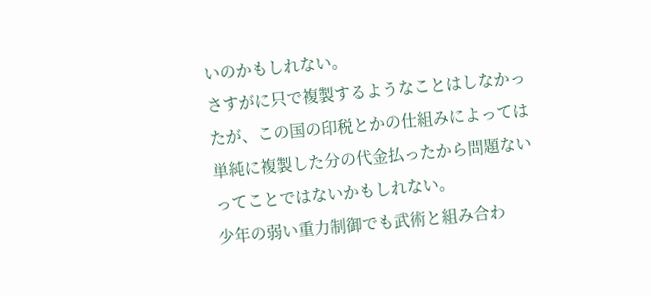いのかもしれない。
さすがに只で複製するようなことはしなかったが、この国の印税とかの仕組みによっては単純に複製した分の代金払ったから問題ないってことではないかもしれない。
少年の弱い重力制御でも武術と組み合わ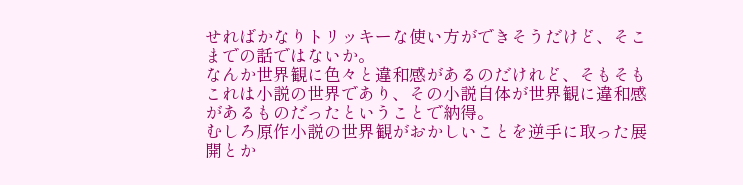せればかなりトリッキーな使い方ができそうだけど、そこまでの話ではないか。
なんか世界観に色々と違和感があるのだけれど、そもそもこれは小説の世界であり、その小説自体が世界観に違和感があるものだったということで納得。
むしろ原作小説の世界観がおかしいことを逆手に取った展開とか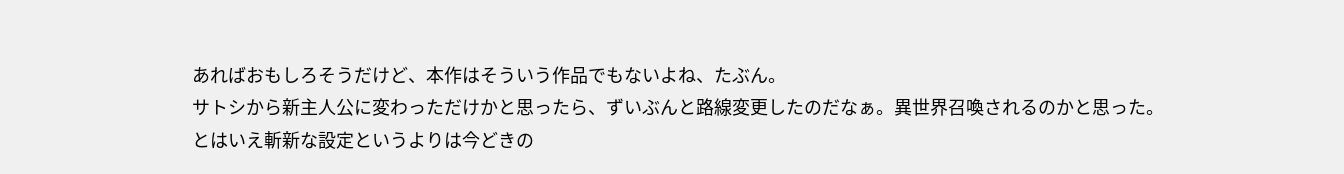あればおもしろそうだけど、本作はそういう作品でもないよね、たぶん。
サトシから新主人公に変わっただけかと思ったら、ずいぶんと路線変更したのだなぁ。異世界召喚されるのかと思った。
とはいえ斬新な設定というよりは今どきの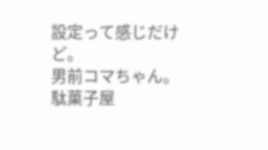設定って感じだけど。
男前コマちゃん。
駄菓子屋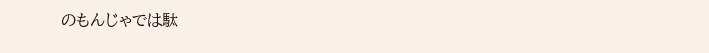のもんじゃでは駄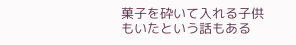菓子を砕いて入れる子供もいたという話もある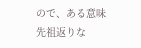ので、ある意味先祖返りな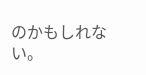のかもしれない。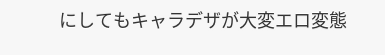にしてもキャラデザが大変エロ変態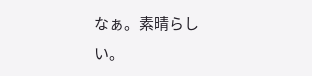なぁ。素晴らしい。